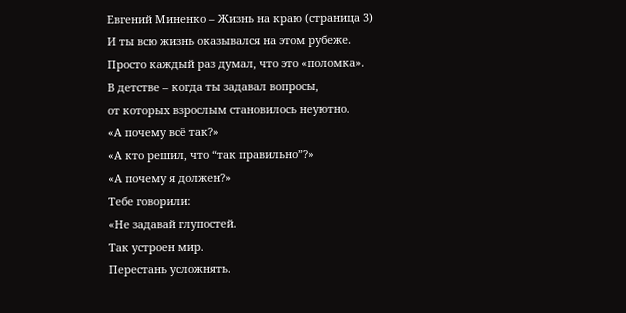Евгений Миненко – Жизнь на краю (страница 3)
И ты всю жизнь оказывался на этом рубеже.
Просто каждый раз думал, что это «поломка».
В детстве – когда ты задавал вопросы,
от которых взрослым становилось неуютно.
«А почему всё так?»
«А кто решил, что “так правильно”?»
«А почему я должен?»
Тебе говорили:
«Не задавай глупостей.
Так устроен мир.
Перестань усложнять.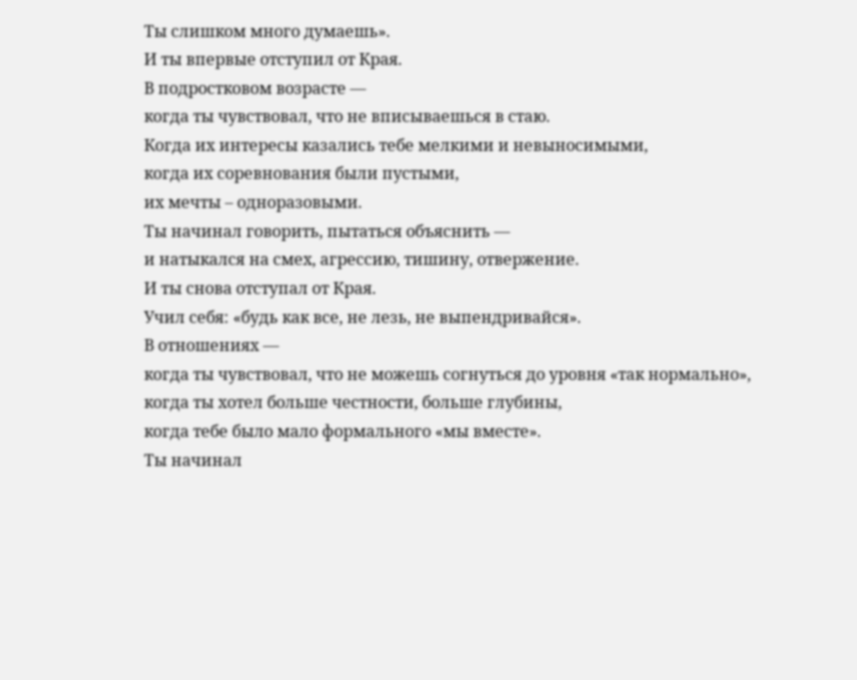Ты слишком много думаешь».
И ты впервые отступил от Края.
В подростковом возрасте —
когда ты чувствовал, что не вписываешься в стаю.
Когда их интересы казались тебе мелкими и невыносимыми,
когда их соревнования были пустыми,
их мечты – одноразовыми.
Ты начинал говорить, пытаться объяснить —
и натыкался на смех, агрессию, тишину, отвержение.
И ты снова отступал от Края.
Учил себя: «будь как все, не лезь, не выпендривайся».
В отношениях —
когда ты чувствовал, что не можешь согнуться до уровня «так нормально»,
когда ты хотел больше честности, больше глубины,
когда тебе было мало формального «мы вместе».
Ты начинал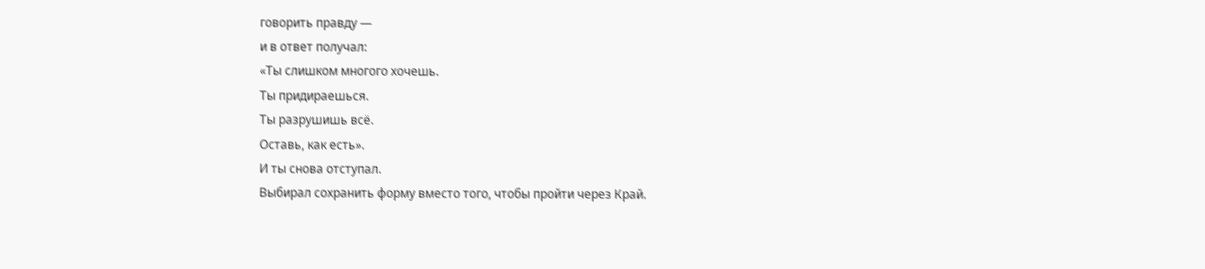говорить правду —
и в ответ получал:
«Ты слишком многого хочешь.
Ты придираешься.
Ты разрушишь всё.
Оставь, как есть».
И ты снова отступал.
Выбирал сохранить форму вместо того, чтобы пройти через Край.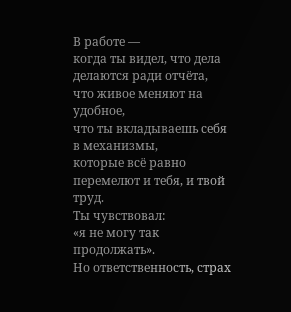В работе —
когда ты видел, что дела делаются ради отчёта,
что живое меняют на удобное,
что ты вкладываешь себя в механизмы,
которые всё равно перемелют и тебя, и твой труд.
Ты чувствовал:
«я не могу так продолжать».
Но ответственность, страх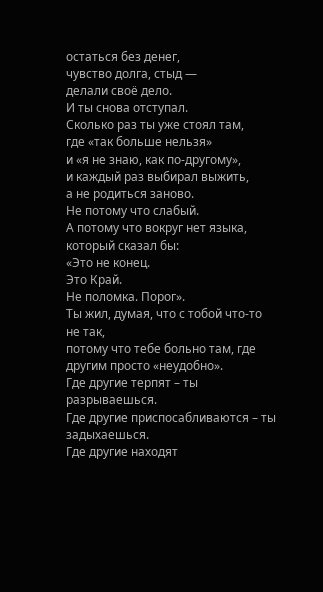остаться без денег,
чувство долга, стыд —
делали своё дело.
И ты снова отступал.
Сколько раз ты уже стоял там,
где «так больше нельзя»
и «я не знаю, как по-другому»,
и каждый раз выбирал выжить,
а не родиться заново.
Не потому что слабый.
А потому что вокруг нет языка,
который сказал бы:
«Это не конец.
Это Край.
Не поломка. Порог».
Ты жил, думая, что с тобой что-то не так,
потому что тебе больно там, где другим просто «неудобно».
Где другие терпят – ты разрываешься.
Где другие приспосабливаются – ты задыхаешься.
Где другие находят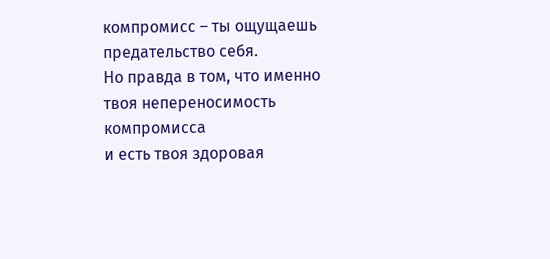компромисс – ты ощущаешь предательство себя.
Но правда в том, что именно твоя непереносимость компромисса
и есть твоя здоровая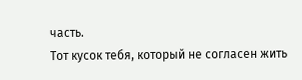часть.
Тот кусок тебя, который не согласен жить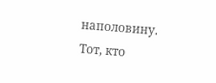наполовину.
Тот, кто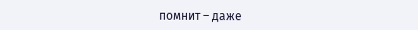помнит – даже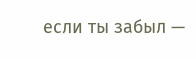если ты забыл —